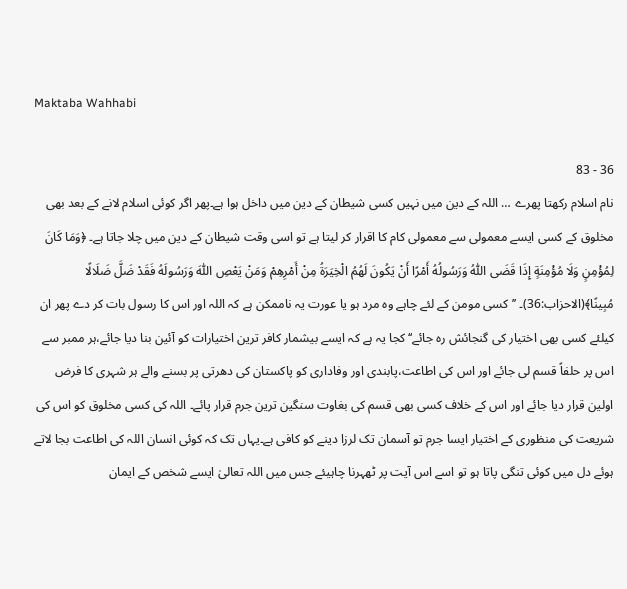Maktaba Wahhabi

36 - 83
نام اسلام رکھتا پھرے … اللہ کے دین میں نہیں کسی شیطان کے دین میں داخل ہوا ہے۔پھر اگر کوئی اسلام لانے کے بعد بھی مخلوق کے کسی ایسے معمولی سے معمولی کام کا اقرار کر لیتا ہے تو اسی وقت شیطان کے دین میں چلا جاتا ہے۔ ﴿وَمَا كَانَ لِمُؤْمِنٍ وَلَا مُؤْمِنَةٍ إِذَا قَضَى اللّٰهُ وَرَسُولُهُ أَمْرًا أَنْ يَكُونَ لَهُمُ الْخِيَرَةُ مِنْ أَمْرِهِمْ وَمَنْ يَعْصِ اللّٰهَ وَرَسُولَهُ فَقَدْ ضَلَّ ضَلَالًا مُبِينًا﴾(الاحزاب:36)۔ ’’کسی مومن کے لئے چاہے وہ مرد ہو یا عورت یہ ناممکن ہے کہ اللہ اور اس کا رسول بات کر دے پھر ان کیلئے کسی بھی اختیار کی گنجائش رہ جائے‘‘ کجا یہ ہے کہ ایسے بیشمار کافر ترین اختیارات کو آئین بنا دیا جائے،ہر ممبر سے اس پر حلفاً قسم لی جائے اور اس کی اطاعت،پابندی اور وفاداری کو پاکستان کی دھرتی پر بسنے والے ہر شہری کا فرض اولین قرار دیا جائے اور اس کے خلاف کسی بھی قسم کی بغاوت سنگین ترین جرم قرار پائے۔ اللہ کی کسی مخلوق کو اس کی شریعت کی منظوری کے اختیار ایسا جرم تو آسمان تک لرزا دینے کو کافی ہے۔یہاں تک کہ کوئی انسان اللہ کی اطاعت بجا لاتے ہوئے دل میں کوئی تنگی پاتا ہو تو اسے اس آیت پر ٹھہرنا چاہیئے جس میں اللہ تعالیٰ ایسے شخص کے ایمان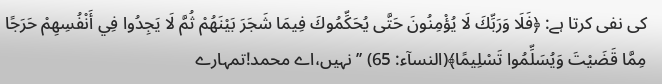کی نفی کرتا ہے: ﴿فَلَا وَرَبِّكَ لَا يُؤْمِنُونَ حَتَّى يُحَكِّمُوكَ فِيمَا شَجَرَ بَيْنَهُمْ ثُمَّ لَا يَجِدُوا فِي أَنْفُسِهِمْ حَرَجًا مِمَّا قَضَيْتَ وَيُسَلِّمُوا تَسْلِيمًا﴾(النسآء: 65) ’’نہیں،اے محمد!تمہارے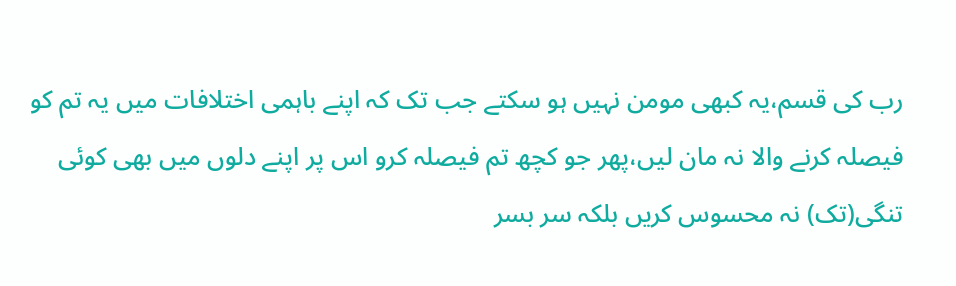رب کی قسم،یہ کبھی مومن نہیں ہو سکتے جب تک کہ اپنے باہمی اختلافات میں یہ تم کو فیصلہ کرنے والا نہ مان لیں،پھر جو کچھ تم فیصلہ کرو اس پر اپنے دلوں میں بھی کوئی تنگی(تک) نہ محسوس کریں بلکہ سر بسر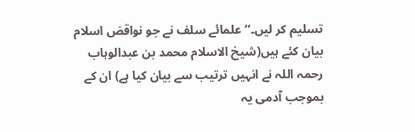تسلیم کر لیں۔‘‘ علمائے سلف نے جو نواقض اسلام بیان کئے ہیں(شیخ الاسلام محمد بن عبدالوہاب رحمہ اللہ نے انہیں ترتیب سے بیان کیا ہے) ان کے بموجب آدمی یہ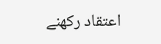اعتقاد رکھنے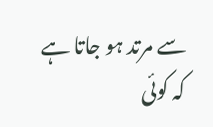سے مرتد ہو جاتا ہے کہ کوئی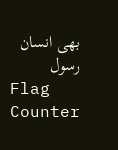بھی انسان رسول
Flag Counter